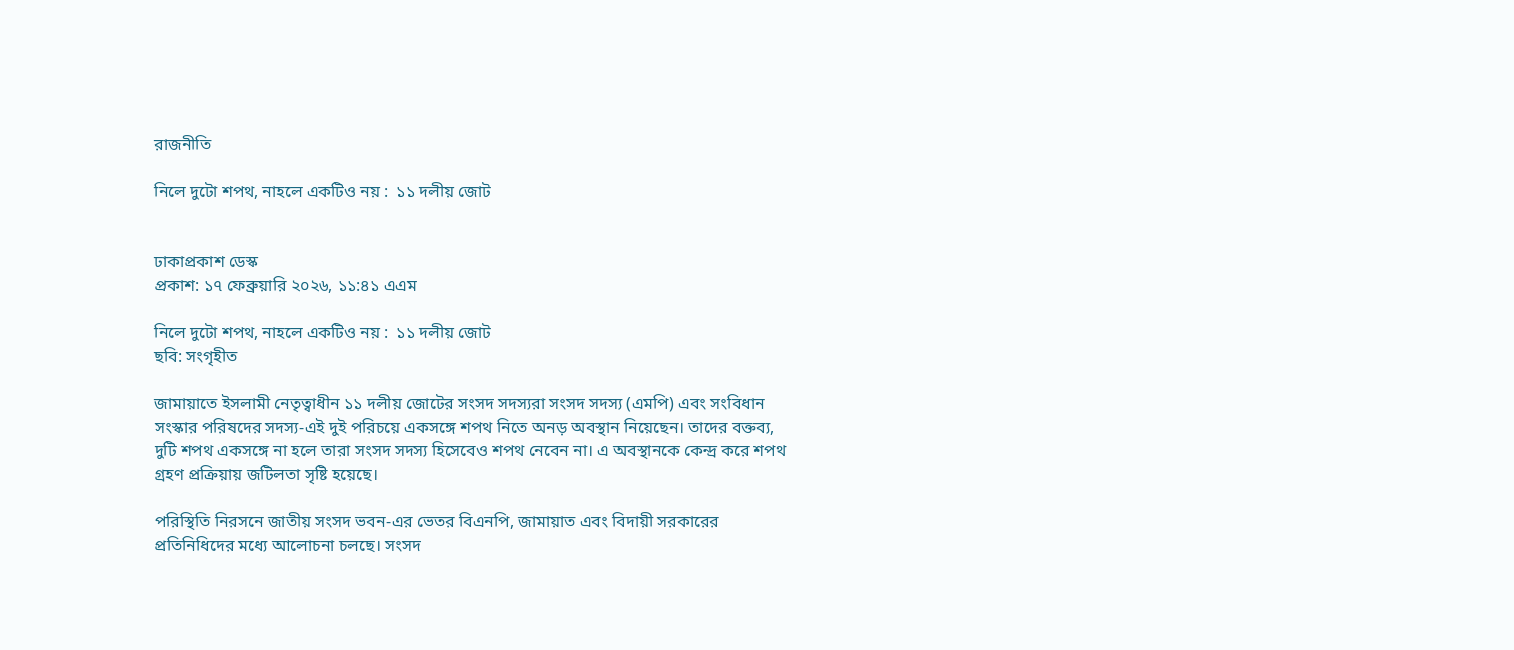রাজনীতি

নিলে দুটো শপথ, নাহলে একটিও নয় :  ১১ দলীয় জোট


ঢাকাপ্রকাশ ডেস্ক
প্রকাশ: ১৭ ফেব্রুয়ারি ২০২৬, ১১:৪১ এএম

নিলে দুটো শপথ, নাহলে একটিও নয় :  ১১ দলীয় জোট
ছবি: সংগৃহীত

জামায়াতে ইসলামী নেতৃত্বাধীন ১১ দলীয় জোটের সংসদ সদস্যরা সংসদ সদস্য (এমপি) এবং সংবিধান সংস্কার পরিষদের সদস্য-এই দুই পরিচয়ে একসঙ্গে শপথ নিতে অনড় অবস্থান নিয়েছেন। তাদের বক্তব্য, দুটি শপথ একসঙ্গে না হলে তারা সংসদ সদস্য হিসেবেও শপথ নেবেন না। এ অবস্থানকে কেন্দ্র করে শপথ গ্রহণ প্রক্রিয়ায় জটিলতা সৃষ্টি হয়েছে।

পরিস্থিতি নিরসনে জাতীয় সংসদ ভবন-এর ভেতর বিএনপি, জামায়াত এবং বিদায়ী সরকারের প্রতিনিধিদের মধ্যে আলোচনা চলছে। সংসদ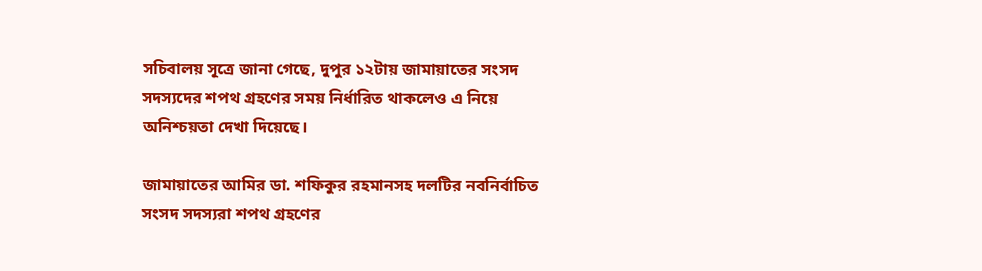সচিবালয় সূত্রে জানা গেছে, দুপুর ১২টায় জামায়াতের সংসদ সদস্যদের শপথ গ্রহণের সময় নির্ধারিত থাকলেও এ নিয়ে অনিশ্চয়তা দেখা দিয়েছে।

জামায়াতের আমির ডা. শফিকুর রহমানসহ দলটির নবনির্বাচিত সংসদ সদস্যরা শপথ গ্রহণের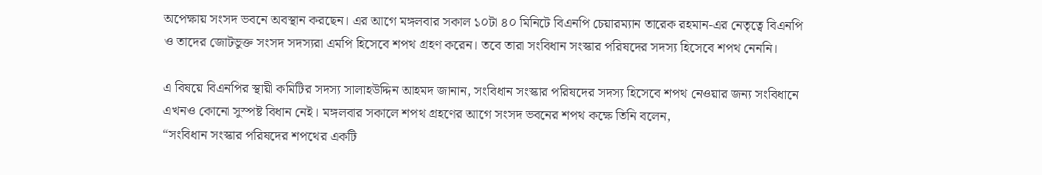অপেক্ষায় সংসদ ভবনে অবস্থান করছেন। এর আগে মঙ্গলবার সকাল ১০টা ৪০ মিনিটে বিএনপি চেয়ারম্যান তারেক রহমান-এর নেতৃত্বে বিএনপি ও তাদের জোটভুক্ত সংসদ সদস্যরা এমপি হিসেবে শপথ গ্রহণ করেন। তবে তারা সংবিধান সংস্কার পরিষদের সদস্য হিসেবে শপথ নেননি।

এ বিষয়ে বিএনপির স্থায়ী কমিটির সদস্য সালাহউদ্দিন আহমদ জানান, সংবিধান সংস্কার পরিষদের সদস্য হিসেবে শপথ নেওয়ার জন্য সংবিধানে এখনও কোনো সুস্পষ্ট বিধান নেই। মঙ্গলবার সকালে শপথ গ্রহণের আগে সংসদ ভবনের শপথ কক্ষে তিনি বলেন,
“সংবিধান সংস্কার পরিষদের শপথের একটি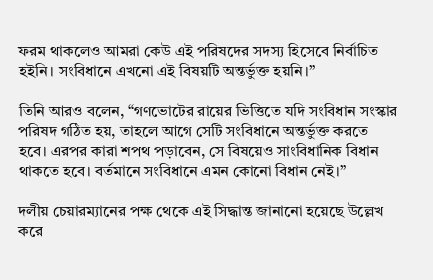ফরম থাকলেও আমরা কেউ এই পরিষদের সদস্য হিসেবে নির্বাচিত হইনি। সংবিধানে এখনো এই বিষয়টি অন্তর্ভুক্ত হয়নি।”

তিনি আরও বলেন, “গণভোটের রায়ের ভিত্তিতে যদি সংবিধান সংস্কার পরিষদ গঠিত হয়, তাহলে আগে সেটি সংবিধানে অন্তর্ভুক্ত করতে হবে। এরপর কারা শপথ পড়াবেন, সে বিষয়েও সাংবিধানিক বিধান থাকতে হবে। বর্তমানে সংবিধানে এমন কোনো বিধান নেই।”

দলীয় চেয়ারম্যানের পক্ষ থেকে এই সিদ্ধান্ত জানানো হয়েছে উল্লেখ করে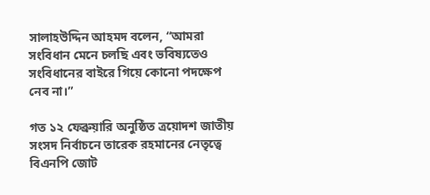সালাহউদ্দিন আহমদ বলেন, “আমরা সংবিধান মেনে চলছি এবং ভবিষ্যতেও সংবিধানের বাইরে গিয়ে কোনো পদক্ষেপ নেব না।”

গত ১২ ফেব্রুয়ারি অনুষ্ঠিত ত্রয়োদশ জাতীয় সংসদ নির্বাচনে তারেক রহমানের নেতৃত্বে বিএনপি জোট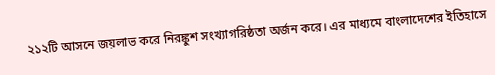২১২টি আসনে জয়লাভ করে নিরঙ্কুশ সংখ্যাগরিষ্ঠতা অর্জন করে। এর মাধ্যমে বাংলাদেশের ইতিহাসে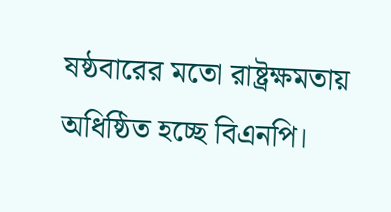ষষ্ঠবারের মতো রাষ্ট্রক্ষমতায় অধিষ্ঠিত হচ্ছে বিএনপি।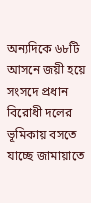অন্যদিকে ৬৮টি আসনে জয়ী হয়ে সংসদে প্রধান বিরোধী দলের ভূমিকায় বসতে যাচ্ছে জামায়াতে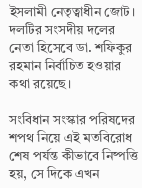ইসলামী নেতৃত্বাধীন জোট। দলটির সংসদীয় দলের নেতা হিসেবে ডা. শফিকুর রহমান নির্বাচিত হওয়ার কথা রয়েছে।

সংবিধান সংস্কার পরিষদের শপথ নিয়ে এই মতবিরোধ শেষ পর্যন্ত কীভাবে নিষ্পত্তি হয়, সে দিকে এখন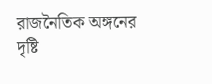রাজনৈতিক অঙ্গনের দৃষ্টি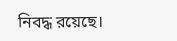নিবদ্ধ রয়েছে।